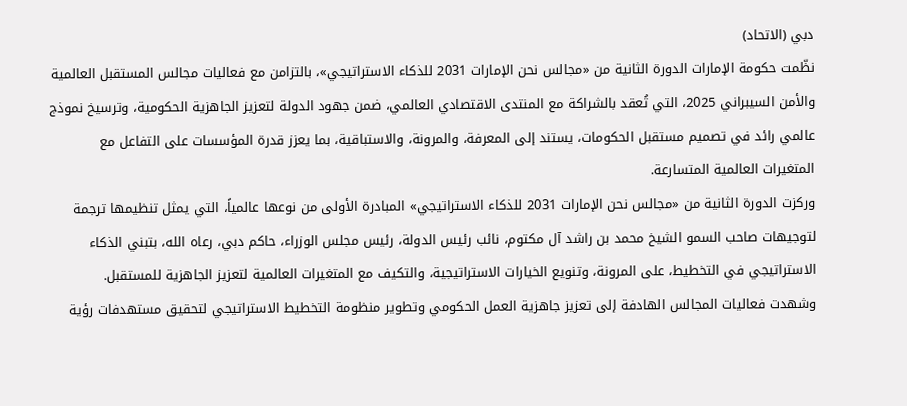دبي (الاتحاد)
نظّمت حكومة الإمارات الدورة الثانية من «مجالس نحن الإمارات 2031 للذكاء الاستراتيجي»، بالتزامن مع فعاليات مجالس المستقبل العالمية والأمن السيبراني 2025، التي تُعقد بالشراكة مع المنتدى الاقتصادي العالمي، ضمن جهود الدولة لتعزيز الجاهزية الحكومية، وترسيخ نموذج عالمي رائد في تصميم مستقبل الحكومات، يستند إلى المعرفة، والمرونة، والاستباقية، بما يعزز قدرة المؤسسات على التفاعل مع المتغيرات العالمية المتسارعة.
وركزت الدورة الثانية من «مجالس نحن الإمارات 2031 للذكاء الاستراتيجي» المبادرة الأولى من نوعها عالمياً، التي يمثل تنظيمها ترجمة لتوجيهات صاحب السمو الشيخ محمد بن راشد آل مكتوم، نائب رئيس الدولة، رئيس مجلس الوزراء، حاكم دبي، رعاه الله، بتبني الذكاء الاستراتيجي في التخطيط، على المرونة، وتنويع الخيارات الاستراتيجية، والتكيف مع المتغيرات العالمية لتعزيز الجاهزية للمستقبل.
وشهدت فعاليات المجالس الهادفة إلى تعزيز جاهزية العمل الحكومي وتطوير منظومة التخطيط الاستراتيجي لتحقيق مستهدفات رؤية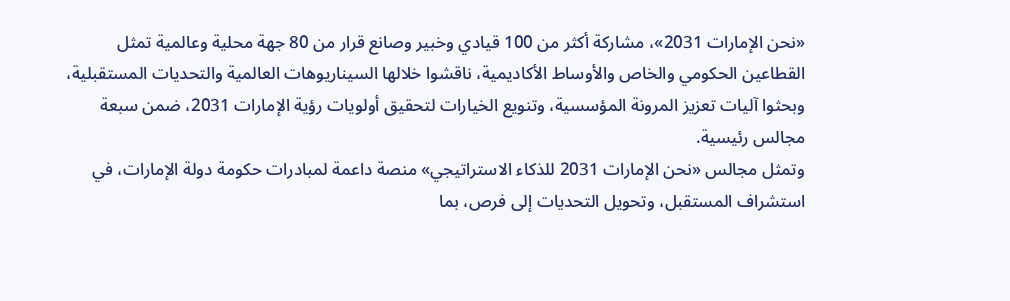«نحن الإمارات 2031»، مشاركة أكثر من 100 قيادي وخبير وصانع قرار من 80 جهة محلية وعالمية تمثل القطاعين الحكومي والخاص والأوساط الأكاديمية، ناقشوا خلالها السيناريوهات العالمية والتحديات المستقبلية، وبحثوا آليات تعزيز المرونة المؤسسية، وتنويع الخيارات لتحقيق أولويات رؤية الإمارات 2031، ضمن سبعة مجالس رئيسية.
وتمثل مجالس «نحن الإمارات 2031 للذكاء الاستراتيجي» منصة داعمة لمبادرات حكومة دولة الإمارات، في استشراف المستقبل، وتحويل التحديات إلى فرص، بما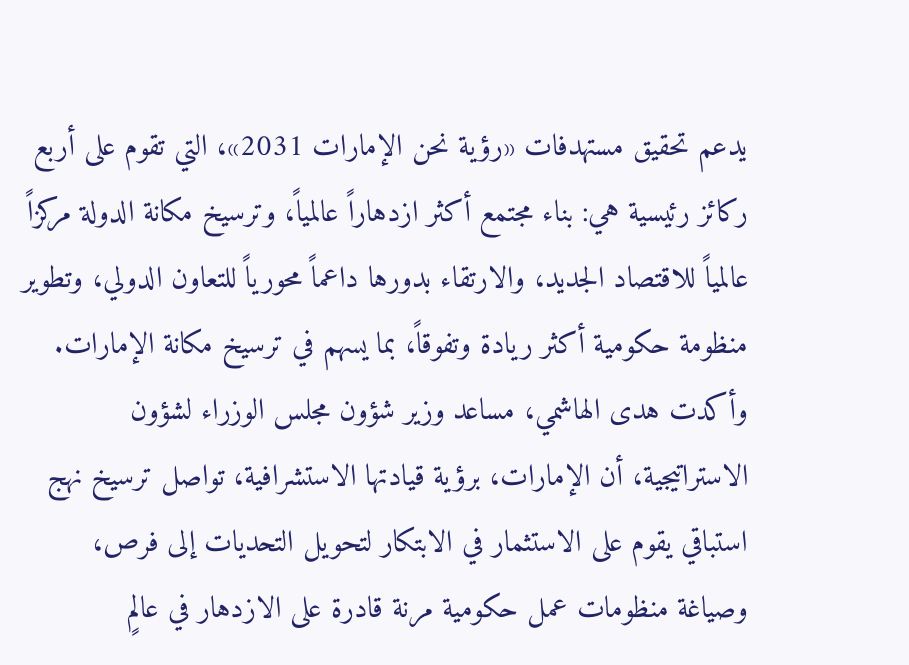يدعم تحقيق مستهدفات «رؤية نحن الإمارات 2031»، التي تقوم على أربع ركائز رئيسية هي: بناء مجتمع أكثر ازدهاراً عالمياً، وترسيخ مكانة الدولة مركزاً عالمياً للاقتصاد الجديد، والارتقاء بدورها داعماً محورياً للتعاون الدولي، وتطوير منظومة حكومية أكثر ريادة وتفوقاً، بما يسهم في ترسيخ مكانة الإمارات.
وأكدت هدى الهاشمي، مساعد وزير شؤون مجلس الوزراء لشؤون الاستراتيجية، أن الإمارات، برؤية قيادتها الاستشرافية، تواصل ترسيخ نهج استباقي يقوم على الاستثمار في الابتكار لتحويل التحديات إلى فرص، وصياغة منظومات عمل حكومية مرنة قادرة على الازدهار في عالمٍ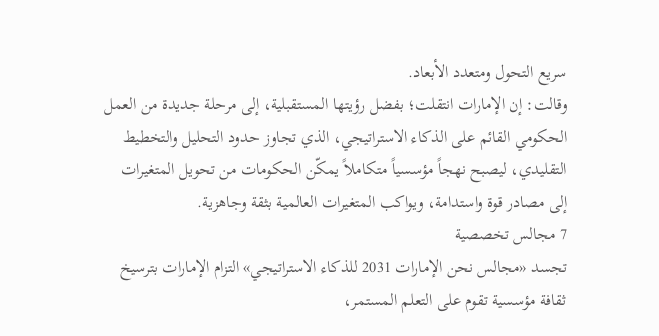سريع التحول ومتعدد الأبعاد.
وقالت: إن الإمارات انتقلت؛ بفضل رؤيتها المستقبلية، إلى مرحلة جديدة من العمل الحكومي القائم على الذكاء الاستراتيجي، الذي تجاوز حدود التحليل والتخطيط التقليدي، ليصبح نهجاً مؤسسياً متكاملاً يمكّن الحكومات من تحويل المتغيرات إلى مصادر قوة واستدامة، ويواكب المتغيرات العالمية بثقة وجاهزية.
7 مجالس تخصصية
تجسد «مجالس نحن الإمارات 2031 للذكاء الاستراتيجي» التزام الإمارات بترسيخ ثقافة مؤسسية تقوم على التعلم المستمر،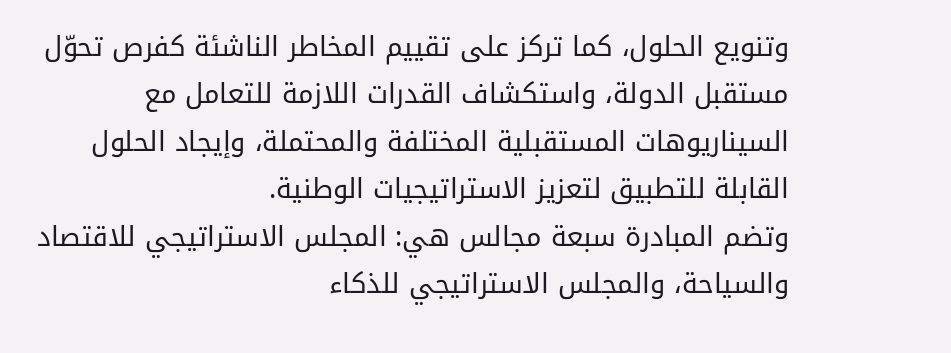وتنويع الحلول، كما تركز على تقييم المخاطر الناشئة كفرص تحوّل مستقبل الدولة، واستكشاف القدرات اللازمة للتعامل مع السيناريوهات المستقبلية المختلفة والمحتملة، وإيجاد الحلول القابلة للتطبيق لتعزيز الاستراتيجيات الوطنية.
وتضم المبادرة سبعة مجالس هي: المجلس الاستراتيجي للاقتصاد والسياحة، والمجلس الاستراتيجي للذكاء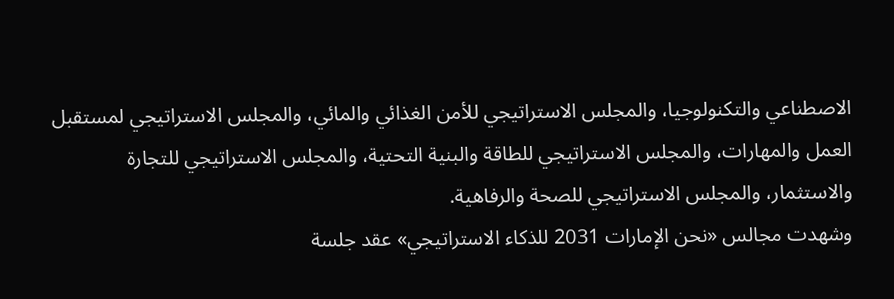الاصطناعي والتكنولوجيا، والمجلس الاستراتيجي للأمن الغذائي والمائي، والمجلس الاستراتيجي لمستقبل العمل والمهارات، والمجلس الاستراتيجي للطاقة والبنية التحتية، والمجلس الاستراتيجي للتجارة والاستثمار، والمجلس الاستراتيجي للصحة والرفاهية.
وشهدت مجالس «نحن الإمارات 2031 للذكاء الاستراتيجي» عقد جلسة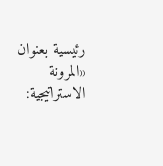رئيسية بعنوان «المرونة الاستراتيجية: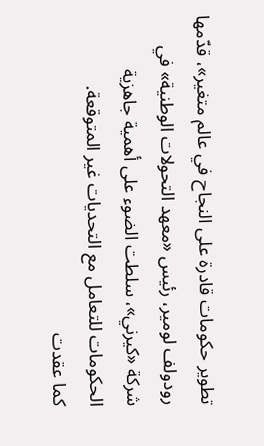تطوير حكومات قادرة على النجاح في عالم متغير»، قدّمها رودولف لومير، رئيس «معهد التحولات الوطنية» في شركة «كيرني»، سلطت الضوء على أهمية جاهزية الحكومات للتعامل مع التحديات غير المتوقعة.
كما عقدت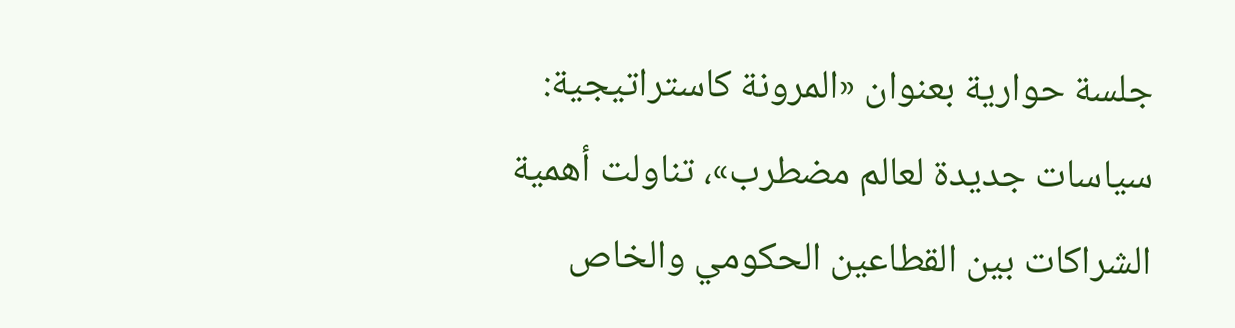جلسة حوارية بعنوان «المرونة كاستراتيجية: سياسات جديدة لعالم مضطرب»، تناولت أهمية الشراكات بين القطاعين الحكومي والخاص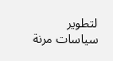لتطوير سياسات مرنة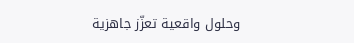وحلول واقعية تعزّز جاهزية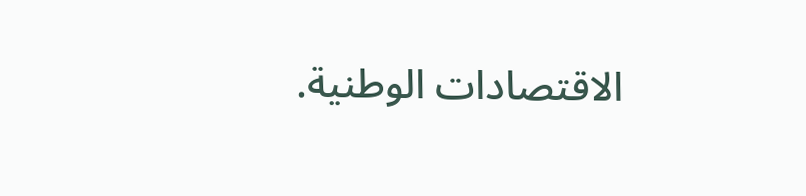الاقتصادات الوطنية.